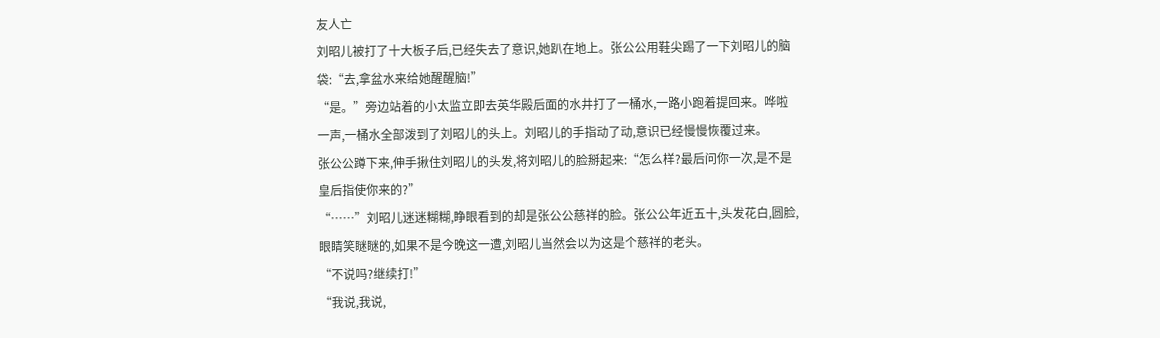友人亡
刘昭儿被打了十大板子后,已经失去了意识,她趴在地上。张公公用鞋尖踢了一下刘昭儿的脑袋:“去,拿盆水来给她醒醒脑!”
“是。”旁边站着的小太监立即去英华殿后面的水井打了一桶水,一路小跑着提回来。哗啦一声,一桶水全部泼到了刘昭儿的头上。刘昭儿的手指动了动,意识已经慢慢恢覆过来。
张公公蹲下来,伸手揪住刘昭儿的头发,将刘昭儿的脸掰起来:“怎么样?最后问你一次,是不是皇后指使你来的?”
“……”刘昭儿迷迷糊糊,睁眼看到的却是张公公慈祥的脸。张公公年近五十,头发花白,圆脸,眼睛笑瞇瞇的,如果不是今晚这一遭,刘昭儿当然会以为这是个慈祥的老头。
“不说吗?继续打!”
“我说,我说,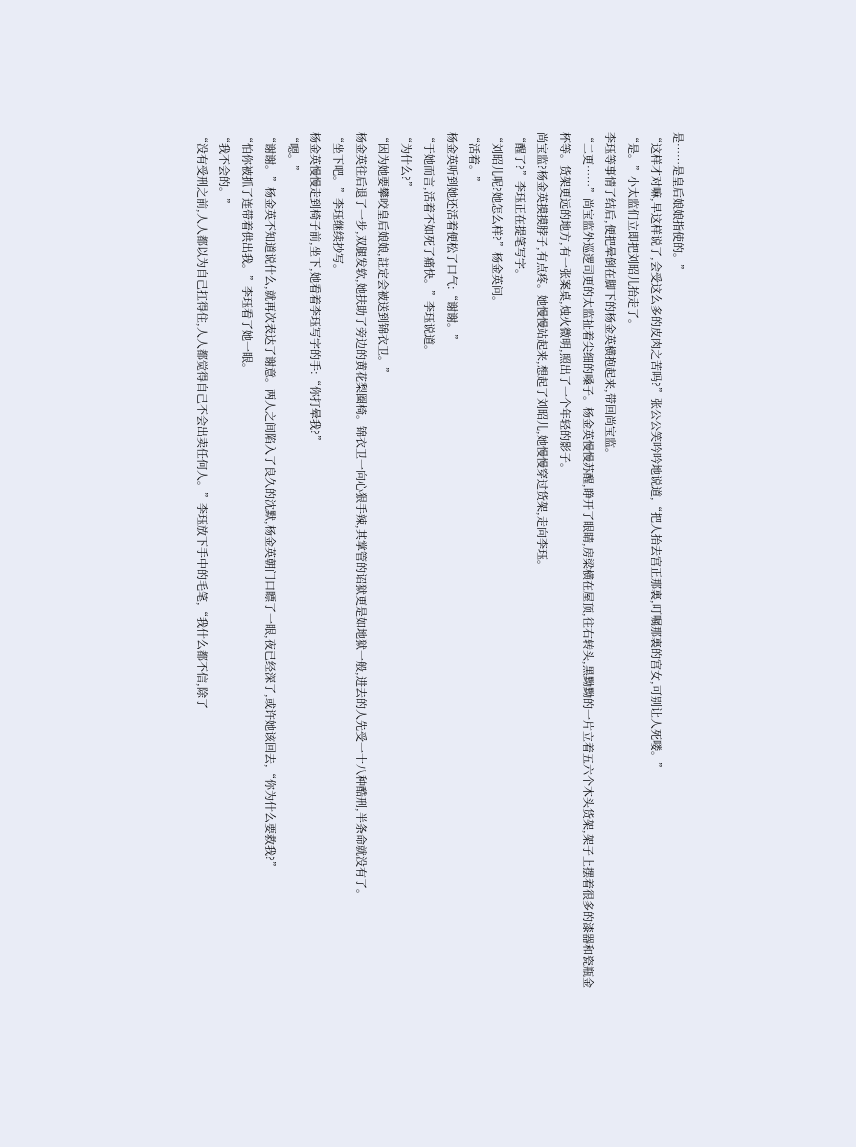是……是皇后娘娘指使的。”
“这样才对嘛,早这样说了,会受这么多的皮肉之苦吗?”张公公笑吟吟地说道,“把人抬去宫正那裏,叮嘱那裏的宫女,可别让人死喽。”
“是。”小太监们立即把刘昭儿抬走了。
李珏等事情了结后,便把晕倒在脚下的杨金英横抱起来,带回尚宝监。
“二更……”尚宝监外巡逻司更的太监扯着尖细的嗓子。杨金英慢慢苏醒,睁开了眼睛,房梁横在屋顶,往右转头,黑黝黝的一片立着五六个木头货架,架子上摆着很多的漆器和瓷瓶金杯等。货架更远的地方,有一张案桌,烛火微明,照出了一个年轻的影子。
尚宝监?杨金英摸摸脖子,有点疼。她慢慢站起来,想起了刘昭儿,她慢慢穿过货架,走向李珏。
“醒了?”李珏正在提笔写字。
“刘昭儿呢?她怎么样?”杨金英问。
“活着。”
杨金英听到她还活着便松了口气:“谢谢。”
“于她而言,活着不如死了痛快。”李珏说道。
“为什么?”
“因为她要攀咬皇后娘娘,註定会被送到锦衣卫。”
杨金英往后退了一步,双腿发软,她扶助了旁边的黄花梨圈椅。锦衣卫一向心狠手辣,其掌管的诏狱更是如地狱一般,进去的人先受一十八种酷刑,半条命就没有了。
“坐下吧。”李珏继续抄写。
杨金英慢慢走到椅子前,坐下,她看着李珏写字的手:“你打晕我?”
“嗯。”
“谢谢。”杨金英不知道说什么,就再次表达了谢意。两人之间陷入了良久的沈默,杨金英朝门口瞟了一眼,夜已经深了,或许她该回去,“你为什么要救我?”
“怕你被抓了连带着供出我。”李珏看了她一眼。
“我不会的。”
“没有受刑之前,人人都以为自己扛得住,人人都觉得自己不会出卖任何人。”李珏放下手中的毛笔,“我什么都不信,除了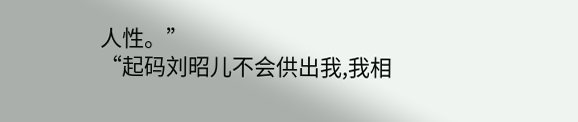人性。”
“起码刘昭儿不会供出我,我相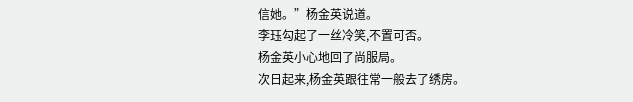信她。”杨金英说道。
李珏勾起了一丝冷笑,不置可否。
杨金英小心地回了尚服局。
次日起来,杨金英跟往常一般去了绣房。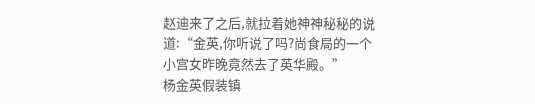赵迪来了之后,就拉着她神神秘秘的说道:“金英,你听说了吗?尚食局的一个小宫女昨晚竟然去了英华殿。”
杨金英假装镇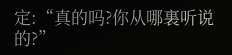定:“真的吗?你从哪裏听说的?”